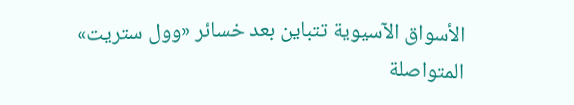الأسواق الآسيوية تتباين بعد خسائر «وول ستريت» المتواصلة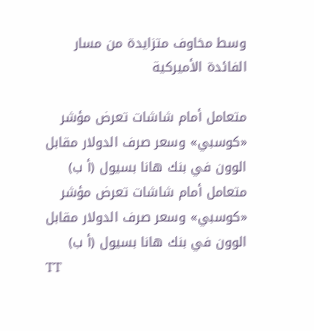وسط مخاوف متزايدة من مسار الفائدة الأميركية

متعامل أمام شاشات تعرض مؤشر «كوسبي» وسعر صرف الدولار مقابل الوون في بنك هانا بسيول (أ ب)
متعامل أمام شاشات تعرض مؤشر «كوسبي» وسعر صرف الدولار مقابل الوون في بنك هانا بسيول (أ ب)
TT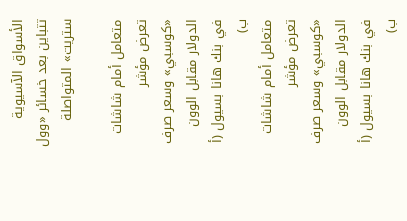الأسواق الآسيوية تتباين بعد خسائر «وول ستريت» المتواصلة

متعامل أمام شاشات تعرض مؤشر «كوسبي» وسعر صرف الدولار مقابل الوون في بنك هانا بسيول (أ ب)
متعامل أمام شاشات تعرض مؤشر «كوسبي» وسعر صرف الدولار مقابل الوون في بنك هانا بسيول (أ ب)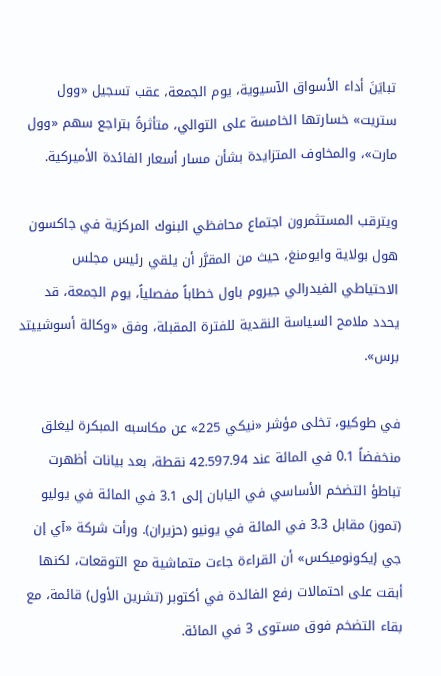تبايَنَ أداء الأسواق الآسيوية، يوم الجمعة، عقب تسجيل «وول ستريت» خسارتها الخامسة على التوالي، متأثرةً بتراجع سهم «وول مارت»، والمخاوف المتزايدة بشأن مسار أسعار الفائدة الأميركية.

ويترقب المستثمرون اجتماع محافظي البنوك المركزية في جاكسون هول بولاية وايومنغ، حيث من المقرَّر أن يلقي رئيس مجلس الاحتياطي الفيدرالي جيروم باول خطاباً مفصلياً، يوم الجمعة، قد يحدد ملامح السياسة النقدية للفترة المقبلة، وفق «وكالة أسوشييتد برس».

في طوكيو، تخلى مؤشر «نيكي 225» عن مكاسبه المبكرة ليغلق منخفضاً 0.1 في المائة عند 42.597.94 نقطة، بعد بيانات أظهرت تباطؤ التضخم الأساسي في اليابان إلى 3.1 في المائة في يوليو (تموز) مقابل 3.3 في المائة في يونيو (حزيران). ورأت شركة «آي إن جي إيكونوميكس» أن القراءة جاءت متماشية مع التوقعات، لكنها أبقت على احتمالات رفع الفائدة في أكتوبر (تشرين الأول) قائمة، مع بقاء التضخم فوق مستوى 3 في المائة.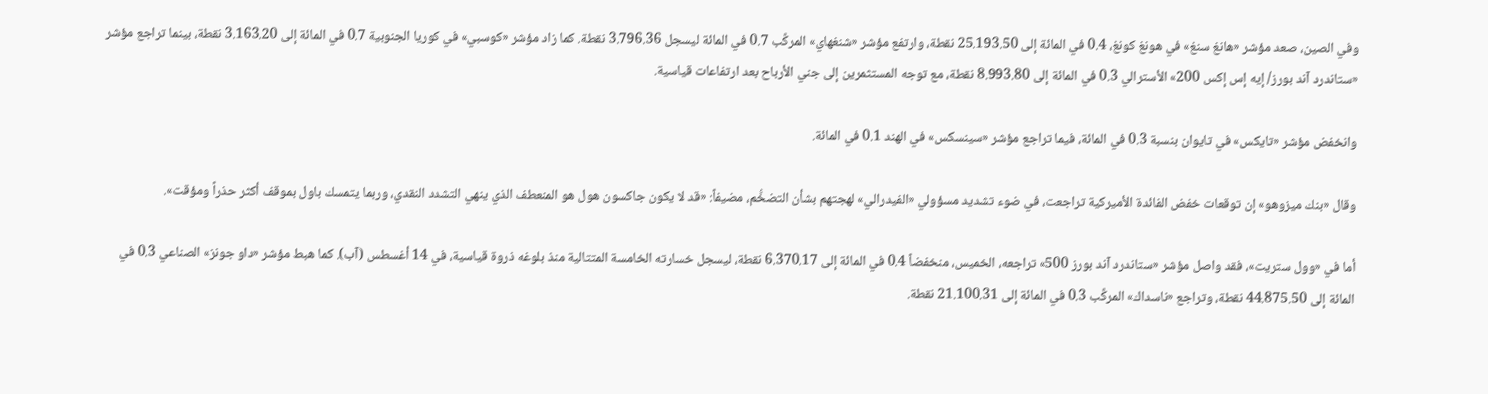وفي الصين، صعد مؤشر «هانغ سنغ» في هونغ كونغ، 0.4 في المائة إلى 25.193.50 نقطة، وارتفع مؤشر «شنغهاي» المركَّب 0.7 في المائة ليسجل 3.796.36 نقطة. كما زاد مؤشر «كوسبي» في كوريا الجنوبية 0.7 في المائة إلى 3.163.20 نقطة، بينما تراجع مؤشر «ستاندرد آند بورز/ إيه إس إكس 200» الأسترالي 0.3 في المائة إلى 8.993.80 نقطة، مع توجه المستثمرين إلى جني الأرباح بعد ارتفاعات قياسية.

وانخفض مؤشر «تايكس» في تايوان بنسبة 0.3 في المائة، فيما تراجع مؤشر «سينسكس» في الهند 0.1 في المائة.

وقال «بنك ميزوهو» إن توقعات خفض الفائدة الأميركية تراجعت، في ضوء تشديد مسؤولي «الفيدرالي» لهجتهم بشأن التضخُّم، مضيفاً: «قد لا يكون جاكسون هول هو المنعطف الذي ينهي التشدد النقدي، وربما يتمسك باول بموقف أكثر حذراً ومؤقت».

أما في «وول ستريت»، فقد واصل مؤشر «ستاندرد آند بورز 500» تراجعه، الخميس، منخفضاً 0.4 في المائة إلى 6.370.17 نقطة، ليسجل خسارته الخامسة المتتالية منذ بلوغه ذروة قياسية، في 14 أغسطس (آب). كما هبط مؤشر «داو جونز» الصناعي 0.3 في المائة إلى 44.875.50 نقطة، وتراجع «ناسداك» المركَّب 0.3 في المائة إلى 21.100.31 نقطة.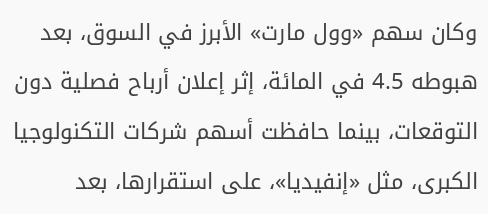وكان سهم «وول مارت» الأبرز في السوق، بعد هبوطه 4.5 في المائة، إثر إعلان أرباح فصلية دون التوقعات، بينما حافظت أسهم شركات التكنولوجيا الكبرى، مثل «إنفيديا»، على استقرارها، بعد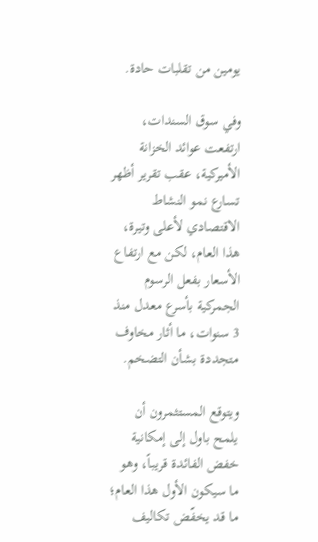يومين من تقلبات حادة.

وفي سوق السندات، ارتفعت عوائد الخزانة الأميركية، عقب تقرير أظهر تسارع نمو النشاط الاقتصادي لأعلى وتيرة، هذا العام، لكن مع ارتفاع الأسعار بفعل الرسوم الجمركية بأسرع معدل منذ 3 سنوات، ما أثار مخاوف متجددة بشأن التضخم.

ويتوقع المستثمرون أن يلمح باول إلى إمكانية خفض الفائدة قريباً، وهو ما سيكون الأول هذا العام؛ ما قد يخفّض تكاليف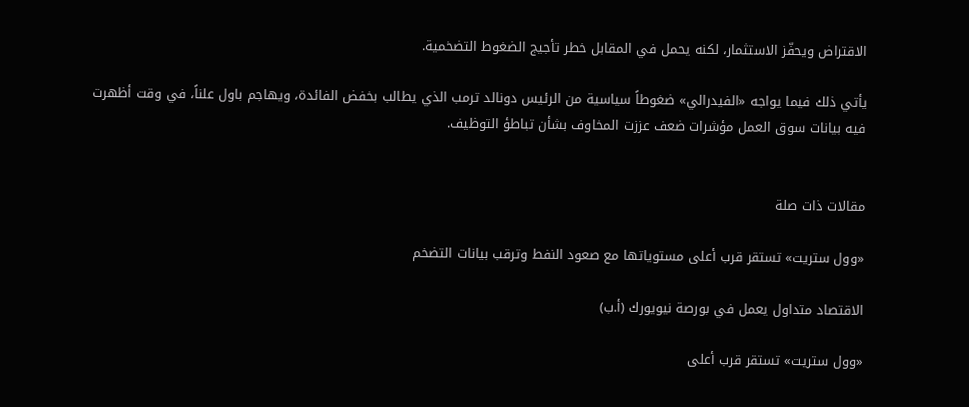الاقتراض ويحفّز الاستثمار، لكنه يحمل في المقابل خطر تأجيج الضغوط التضخمية.

يأتي ذلك فيما يواجه «الفيدرالي» ضغوطاً سياسية من الرئيس دونالد ترمب الذي يطالب بخفض الفائدة، ويهاجم باول علناً، في وقت أظهرت فيه بيانات سوق العمل مؤشرات ضعف عززت المخاوف بشأن تباطؤ التوظيف.


مقالات ذات صلة

«وول ستريت» تستقر قرب أعلى مستوياتها مع صعود النفط وترقب بيانات التضخم

الاقتصاد متداول يعمل في بورصة نيويورك (أ.ب)

«وول ستريت» تستقر قرب أعلى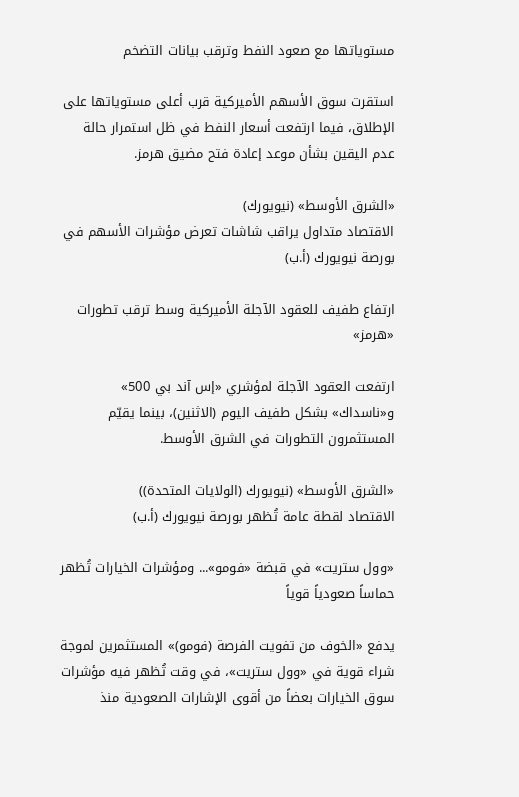مستوياتها مع صعود النفط وترقب بيانات التضخم

استقرت سوق الأسهم الأميركية قرب أعلى مستوياتها على الإطلاق، فيما ارتفعت أسعار النفط في ظل استمرار حالة عدم اليقين بشأن موعد إعادة فتح مضيق هرمز.

«الشرق الأوسط» (نيويورك)
الاقتصاد متداول يراقب شاشات تعرض مؤشرات الأسهم في بورصة نيويورك (أ.ب)

ارتفاع طفيف للعقود الآجلة الأميركية وسط ترقب تطورات «هرمز»

ارتفعت العقود الآجلة لمؤشري «إس آند بي 500» و«ناسداك» بشكل طفيف اليوم (الاثنين)، بينما يقيّم المستثمرون التطورات في الشرق الأوسط.

«الشرق الأوسط» (نيويورك (الولايات المتحدة))
الاقتصاد لقطة عامة تُظهر بورصة نيويورك (أ.ب)

«وول ستريت» في قبضة «فومو»... ومؤشرات الخيارات تُظهر حماساً صعودياً قوياً

يدفع «الخوف من تفويت الفرصة (فومو)» المستثمرين لموجة شراء قوية في «وول ستريت»، في وقت تُظهر فيه مؤشرات سوق الخيارات بعضاً من أقوى الإشارات الصعودية منذ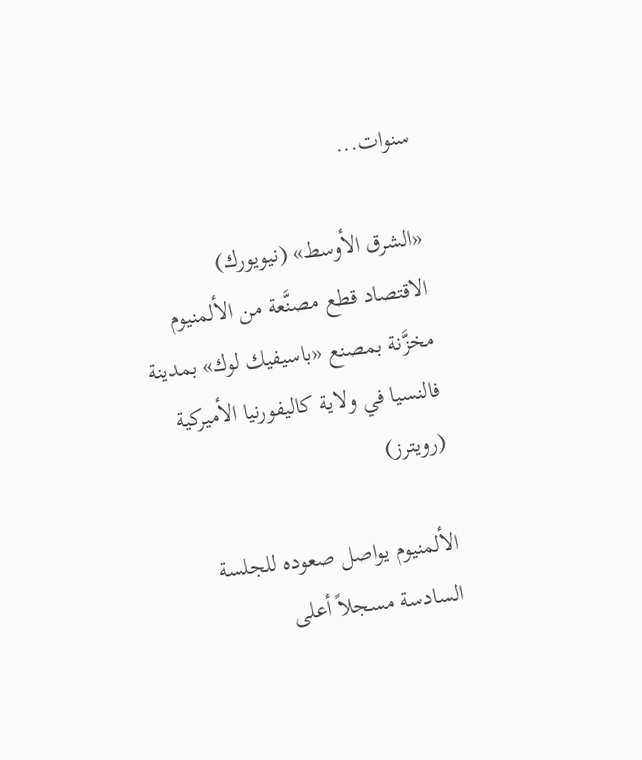سنوات...

«الشرق الأوسط» (نيويورك)
الاقتصاد قطع مصنَّعة من الألمنيوم مخزَّنة بمصنع «باسيفيك لوك» بمدينة فالنسيا في ولاية كاليفورنيا الأميركية (رويترز)

الألمنيوم يواصل صعوده للجلسة السادسة مسجلاً أعلى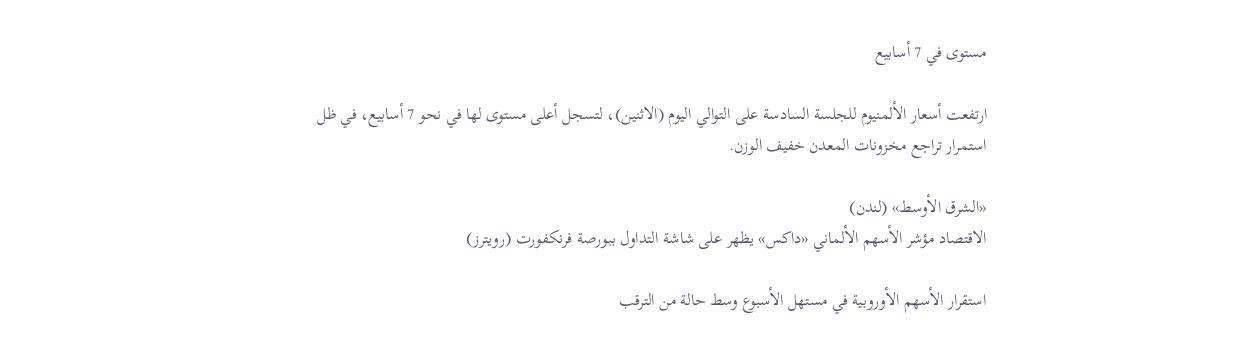مستوى في 7 أسابيع

ارتفعت أسعار الألمنيوم للجلسة السادسة على التوالي اليوم (الاثنين)، لتسجل أعلى مستوى لها في نحو 7 أسابيع، في ظل استمرار تراجع مخزونات المعدن خفيف الوزن.

«الشرق الأوسط» (لندن)
الاقتصاد مؤشر الأسهم الألماني «داكس» يظهر على شاشة التداول ببورصة فرنكفورت (رويترز)

استقرار الأسهم الأوروبية في مستهل الأسبوع وسط حالة من الترقب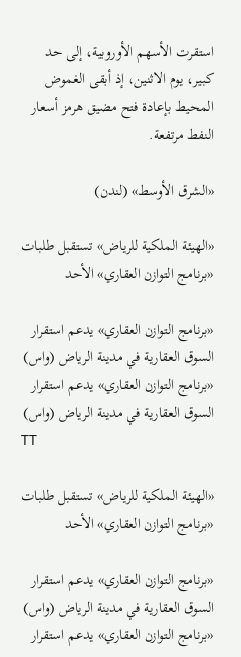استقرت الأسهم الأوروبية، إلى حد كبير، يوم الاثنين، إذ أبقى الغموض المحيط بإعادة فتح مضيق هرمز أسعار النفط مرتفعة.

«الشرق الأوسط» (لندن)

«الهيئة الملكية للرياض» تستقبل طلبات «برنامج التوازن العقاري» الأحد

«برنامج التوازن العقاري» يدعم استقرار السوق العقارية في مدينة الرياض (واس)
«برنامج التوازن العقاري» يدعم استقرار السوق العقارية في مدينة الرياض (واس)
TT

«الهيئة الملكية للرياض» تستقبل طلبات «برنامج التوازن العقاري» الأحد

«برنامج التوازن العقاري» يدعم استقرار السوق العقارية في مدينة الرياض (واس)
«برنامج التوازن العقاري» يدعم استقرار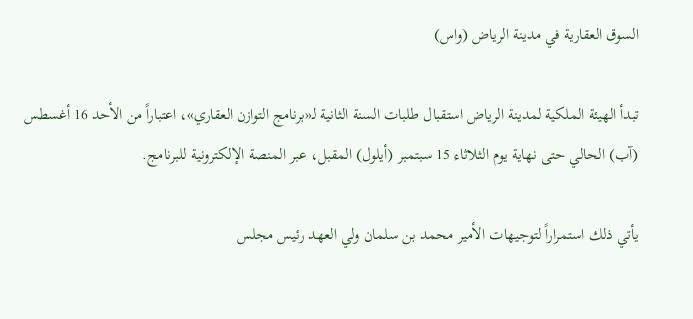السوق العقارية في مدينة الرياض (واس)

تبدأ الهيئة الملكية لمدينة الرياض استقبال طلبات السنة الثانية لـ«برنامج التوازن العقاري»، اعتباراً من الأحد 16 أغسطس (آب) الحالي حتى نهاية يوم الثلاثاء 15 سبتمبر (أيلول) المقبل، عبر المنصة الإلكترونية للبرنامج.

يأتي ذلك استمراراً لتوجيهات الأمير محمد بن سلمان ولي العهد رئيس مجلس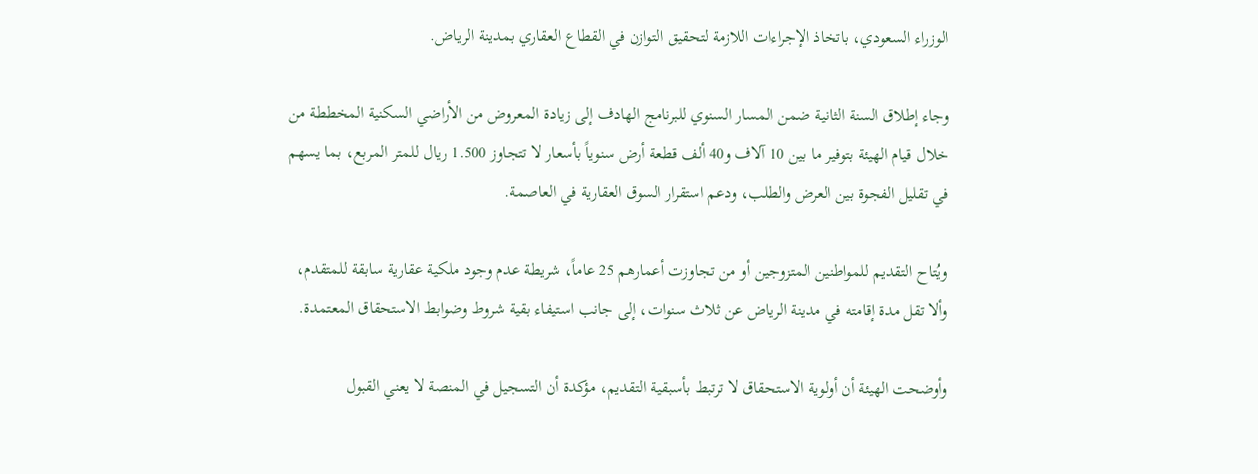الوزراء السعودي، باتخاذ الإجراءات اللازمة لتحقيق التوازن في القطاع العقاري بمدينة الرياض.

وجاء إطلاق السنة الثانية ضمن المسار السنوي للبرنامج الهادف إلى زيادة المعروض من الأراضي السكنية المخططة من خلال قيام الهيئة بتوفير ما بين 10 آلاف و40 ألف قطعة أرض سنوياً بأسعار لا تتجاوز 1.500 ريال للمتر المربع، بما يسهم في تقليل الفجوة بين العرض والطلب، ودعم استقرار السوق العقارية في العاصمة.

ويُتاح التقديم للمواطنين المتزوجين أو من تجاوزت أعمارهم 25 عاماً، شريطة عدم وجود ملكية عقارية سابقة للمتقدم، وألا تقل مدة إقامته في مدينة الرياض عن ثلاث سنوات، إلى جانب استيفاء بقية شروط وضوابط الاستحقاق المعتمدة.

وأوضحت الهيئة أن أولوية الاستحقاق لا ترتبط بأسبقية التقديم، مؤكدة أن التسجيل في المنصة لا يعني القبول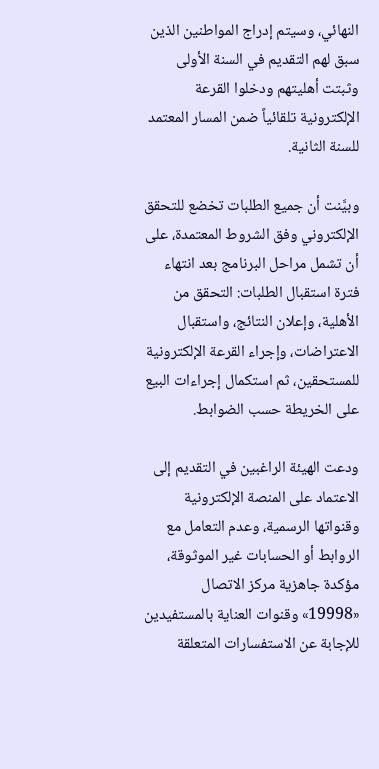النهائي، وسيتم إدراج المواطنين الذين سبق لهم التقديم في السنة الأولى وثبتت أهليتهم ودخلوا القرعة الإلكترونية تلقائياً ضمن المسار المعتمد للسنة الثانية.

وبيَّنت أن جميع الطلبات تخضع للتحقق الإلكتروني وفق الشروط المعتمدة، على أن تشمل مراحل البرنامج بعد انتهاء فترة استقبال الطلبات: التحقق من الأهلية، وإعلان النتائج، واستقبال الاعتراضات، وإجراء القرعة الإلكترونية للمستحقين، ثم استكمال إجراءات البيع على الخريطة حسب الضوابط.

ودعت الهيئة الراغبين في التقديم إلى الاعتماد على المنصة الإلكترونية وقنواتها الرسمية، وعدم التعامل مع الروابط أو الحسابات غير الموثوقة، مؤكدة جاهزية مركز الاتصال «19998» وقنوات العناية بالمستفيدين للإجابة عن الاستفسارات المتعلقة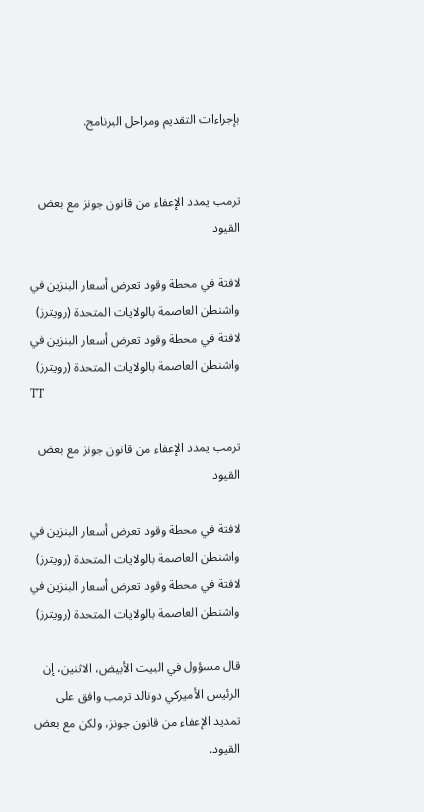بإجراءات التقديم ومراحل البرنامج.


ترمب يمدد الإعفاء من قانون جونز مع بعض القيود

لافتة في محطة وقود تعرض أسعار البنزين في واشنطن العاصمة بالولايات المتحدة (رويترز)
لافتة في محطة وقود تعرض أسعار البنزين في واشنطن العاصمة بالولايات المتحدة (رويترز)
TT

ترمب يمدد الإعفاء من قانون جونز مع بعض القيود

لافتة في محطة وقود تعرض أسعار البنزين في واشنطن العاصمة بالولايات المتحدة (رويترز)
لافتة في محطة وقود تعرض أسعار البنزين في واشنطن العاصمة بالولايات المتحدة (رويترز)

قال مسؤول في البيت الأبيض، الاثنين، إن الرئيس الأميركي دونالد ترمب وافق على تمديد الإعفاء من قانون جونز، ولكن مع بعض القيود.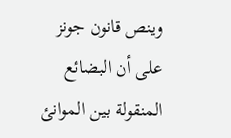وينص قانون جونز على أن البضائع المنقولة بين الموانئ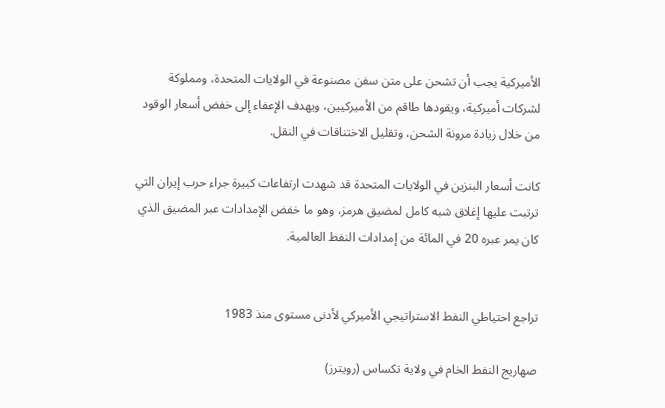الأميركية يجب أن تشحن على متن سفن مصنوعة في الولايات المتحدة، ومملوكة لشركات أميركية، ويقودها طاقم من الأميركيين، ويهدف الإعفاء إلى خفض أسعار الوقود من خلال زيادة مرونة الشحن، وتقليل الاختناقات في النقل.

كانت أسعار البنزين في الولايات المتحدة قد شهدت ارتفاعات كبيرة جراء حرب إيران التي ترتبت عليها إغلاق شبه كامل لمضيق هرمز، وهو ما خفض الإمدادات عبر المضيق الذي كان يمر عبره 20 في المائة من إمدادات النفط العالمية.


تراجع احتياطي النفط الاستراتيجي الأميركي لأدنى مستوى منذ 1983

صهاريج النفط الخام في ولاية تكساس (رويترز)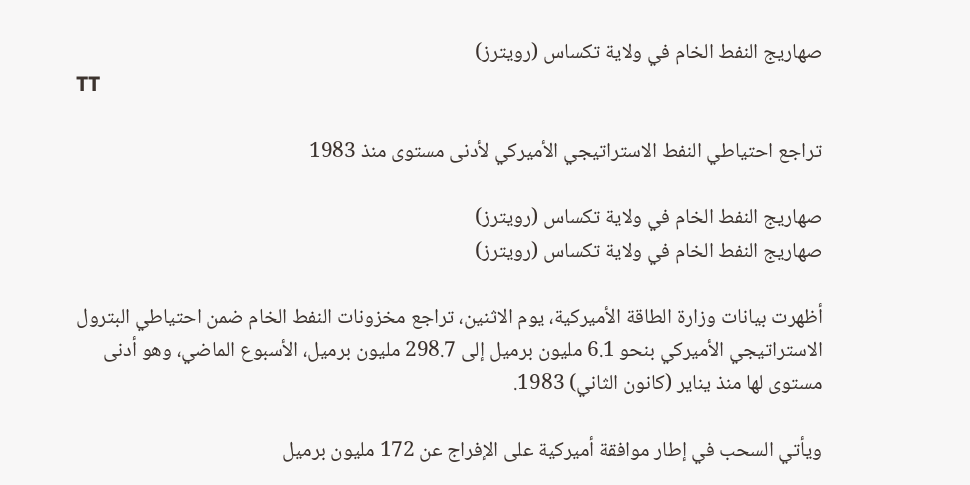صهاريج النفط الخام في ولاية تكساس (رويترز)
TT

تراجع احتياطي النفط الاستراتيجي الأميركي لأدنى مستوى منذ 1983

صهاريج النفط الخام في ولاية تكساس (رويترز)
صهاريج النفط الخام في ولاية تكساس (رويترز)

أظهرت بيانات وزارة الطاقة الأميركية، يوم الاثنين، تراجع مخزونات النفط الخام ضمن احتياطي البترول الاستراتيجي الأميركي بنحو 6.1 مليون برميل إلى 298.7 مليون برميل، الأسبوع الماضي، وهو أدنى مستوى لها منذ يناير (كانون الثاني) 1983.

ويأتي السحب في إطار موافقة أميركية على الإفراج عن 172 مليون برميل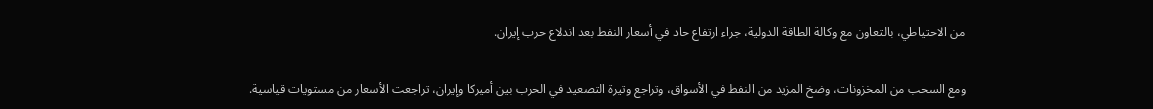من الاحتياطي، بالتعاون مع وكالة الطاقة الدولية، جراء ارتفاع حاد في أسعار النفط بعد اندلاع حرب إيران.

ومع السحب من المخزونات، وضخ المزيد من النفط في الأسواق، وتراجع وتيرة التصعيد في الحرب بين أميركا وإيران، تراجعت الأسعار من مستويات قياسية.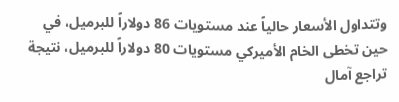وتتداول الأسعار حالياً عند مستويات 86 دولاراً للبرميل، في حين تخطى الخام الأميركي مستويات 80 دولاراً للبرميل، نتيجة تراجع آمال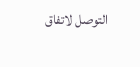التوصل لاتفاق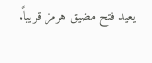يعيد فتح مضيق هرمز قريباً.